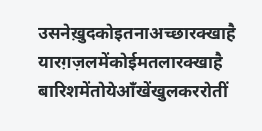उसनेख़ुदकोइतनाअच्छारक्खाहै
यारग़ज़लमेंकोईमतलारक्खाहै
बारिशमेंतोयेआँखेंखुलकररोतीं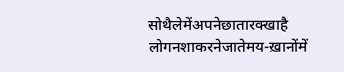सोथैलेमेंअपनेछातारक्खाहै
लोगनशाकरनेजातेमय-ख़ानोंमें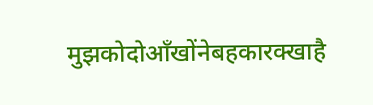मुझकोदोआँखोंनेबहकारक्खाहै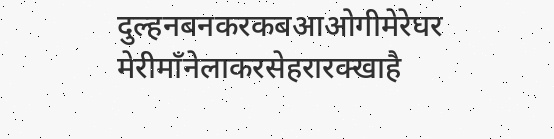दुल्हनबनकरकबआओगीमेरेघर
मेरीमाँनेलाकरसेहरारक्खाहै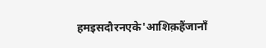हमइसदौरनएके'आशिक़हैंजानाँ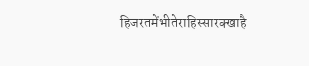हिजरतमेंभीतेराहिस्सारक्खाहै